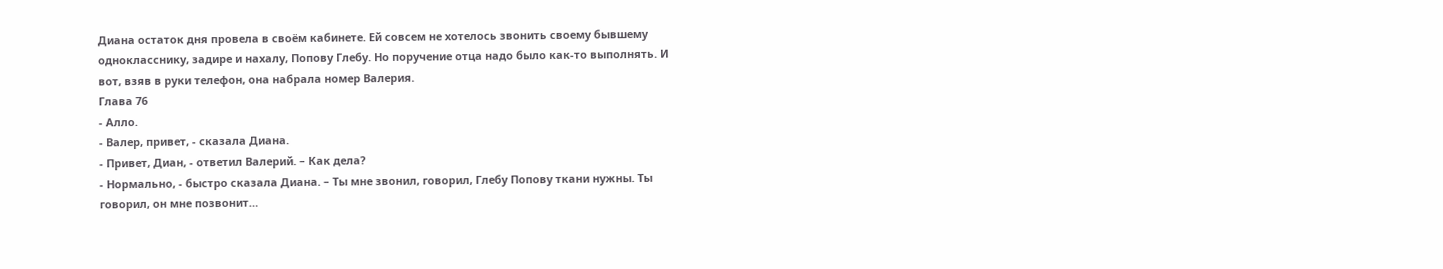Диана остаток дня провела в своём кабинете. Ей совсем не хотелось звонить своему бывшему однокласснику, задире и нахалу, Попову Глебу. Но поручение отца надо было как-то выполнять. И вот, взяв в руки телефон, она набрала номер Валерия.
Глава 76
- Алло.
- Валер, привет, - сказала Диана.
- Привет, Диан, - ответил Валерий. – Как дела?
- Нормально, - быстро сказала Диана. – Ты мне звонил, говорил, Глебу Попову ткани нужны. Ты говорил, он мне позвонит…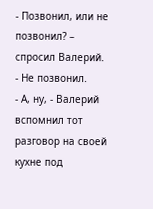- Позвонил, или не позвонил? – спросил Валерий.
- Не позвонил.
- А, ну, - Валерий вспомнил тот разговор на своей кухне под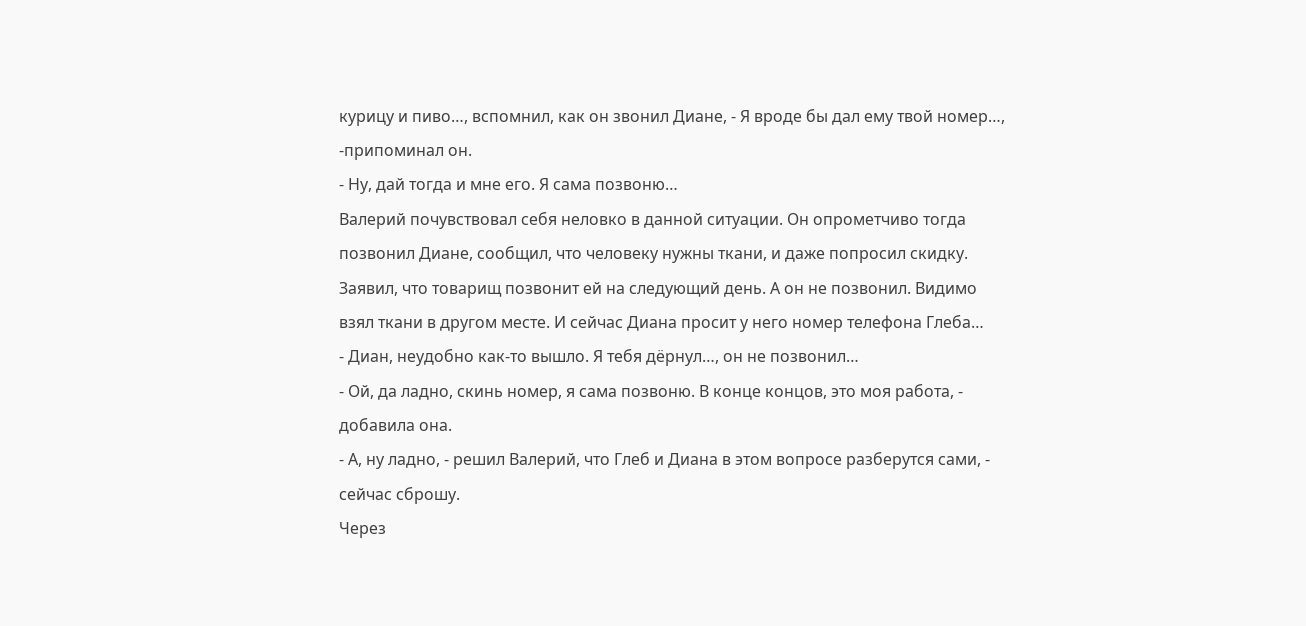курицу и пиво…, вспомнил, как он звонил Диане, - Я вроде бы дал ему твой номер…, -припоминал он.
- Ну, дай тогда и мне его. Я сама позвоню…
Валерий почувствовал себя неловко в данной ситуации. Он опрометчиво тогда позвонил Диане, сообщил, что человеку нужны ткани, и даже попросил скидку. Заявил, что товарищ позвонит ей на следующий день. А он не позвонил. Видимо взял ткани в другом месте. И сейчас Диана просит у него номер телефона Глеба…
- Диан, неудобно как-то вышло. Я тебя дёрнул…, он не позвонил…
- Ой, да ладно, скинь номер, я сама позвоню. В конце концов, это моя работа, - добавила она.
- А, ну ладно, - решил Валерий, что Глеб и Диана в этом вопросе разберутся сами, - сейчас сброшу.
Через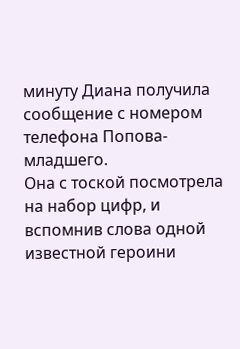минуту Диана получила сообщение с номером телефона Попова-младшего.
Она с тоской посмотрела на набор цифр, и вспомнив слова одной известной героини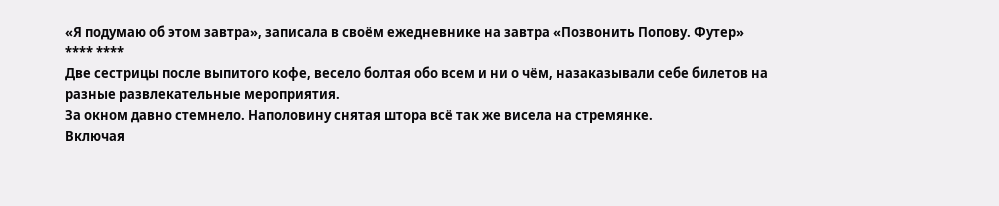«Я подумаю об этом завтра», записала в своём ежедневнике на завтра «Позвонить Попову. Футер»
**** ****
Две сестрицы после выпитого кофе, весело болтая обо всем и ни о чём, назаказывали себе билетов на разные развлекательные мероприятия.
За окном давно стемнело. Наполовину снятая штора всё так же висела на стремянке.
Включая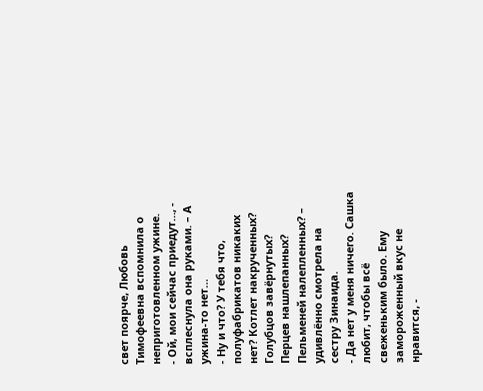свет поярче, Любовь Тимофеевна вспомнила о неприготовленном ужине.
- Ой, мои сейчас приедут…, - всплеснула она руками. – А ужина-то нет…
- Ну и что? У тебя что, полуфабрикатов никаких нет? Котлет накрученных? Голубцов завёрнутых? Перцев нашлепанных? Пельменей налепленных? – удивлённо смотрела на сестру Зинаида.
- Да нет у меня ничего. Сашка любит, чтобы всё свеженьким было. Ему замороженный вкус не нравится, -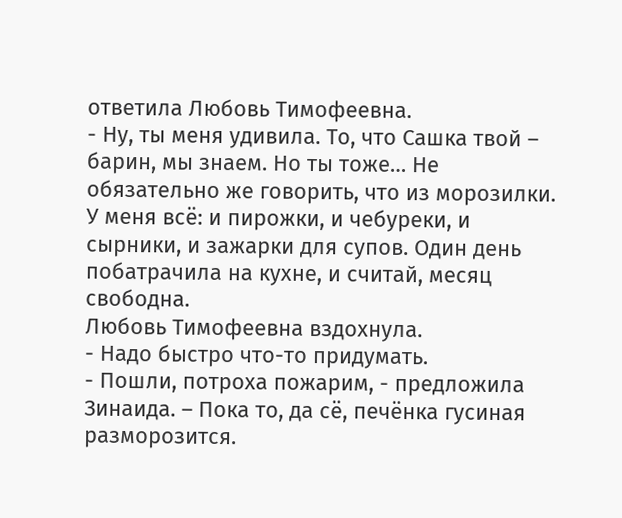ответила Любовь Тимофеевна.
- Ну, ты меня удивила. То, что Сашка твой – барин, мы знаем. Но ты тоже… Не обязательно же говорить, что из морозилки. У меня всё: и пирожки, и чебуреки, и сырники, и зажарки для супов. Один день побатрачила на кухне, и считай, месяц свободна.
Любовь Тимофеевна вздохнула.
- Надо быстро что-то придумать.
- Пошли, потроха пожарим, - предложила Зинаида. – Пока то, да сё, печёнка гусиная разморозится.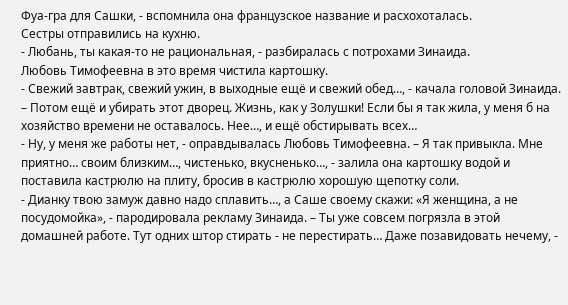Фуа-гра для Сашки, - вспомнила она французское название и расхохоталась.
Сестры отправились на кухню.
- Любань, ты какая-то не рациональная, - разбиралась с потрохами Зинаида.
Любовь Тимофеевна в это время чистила картошку.
- Свежий завтрак, свежий ужин, в выходные ещё и свежий обед…, - качала головой Зинаида. – Потом ещё и убирать этот дворец. Жизнь, как у Золушки! Если бы я так жила, у меня б на хозяйство времени не оставалось. Нее…, и ещё обстирывать всех…
- Ну, у меня же работы нет, - оправдывалась Любовь Тимофеевна. – Я так привыкла. Мне приятно… своим близким…, чистенько, вкусненько…, - залила она картошку водой и поставила кастрюлю на плиту, бросив в кастрюлю хорошую щепотку соли.
- Дианку твою замуж давно надо сплавить…, а Саше своему скажи: «Я женщина, а не посудомойка», - пародировала рекламу Зинаида. – Ты уже совсем погрязла в этой домашней работе. Тут одних штор стирать - не перестирать… Даже позавидовать нечему, -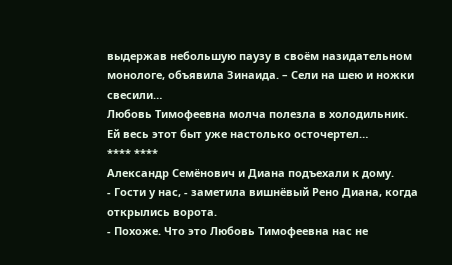выдержав небольшую паузу в своём назидательном монологе, объявила Зинаида. – Сели на шею и ножки свесили…
Любовь Тимофеевна молча полезла в холодильник. Ей весь этот быт уже настолько осточертел…
**** ****
Александр Семёнович и Диана подъехали к дому.
- Гости у нас, - заметила вишнёвый Рено Диана, когда открылись ворота.
- Похоже. Что это Любовь Тимофеевна нас не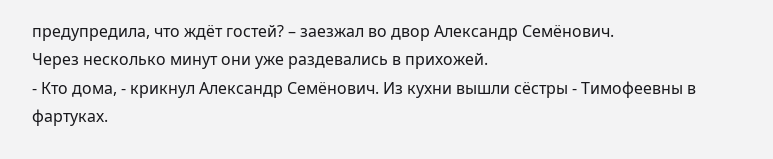предупредила, что ждёт гостей? – заезжал во двор Александр Семёнович.
Через несколько минут они уже раздевались в прихожей.
- Кто дома, - крикнул Александр Семёнович. Из кухни вышли сёстры - Тимофеевны в фартуках.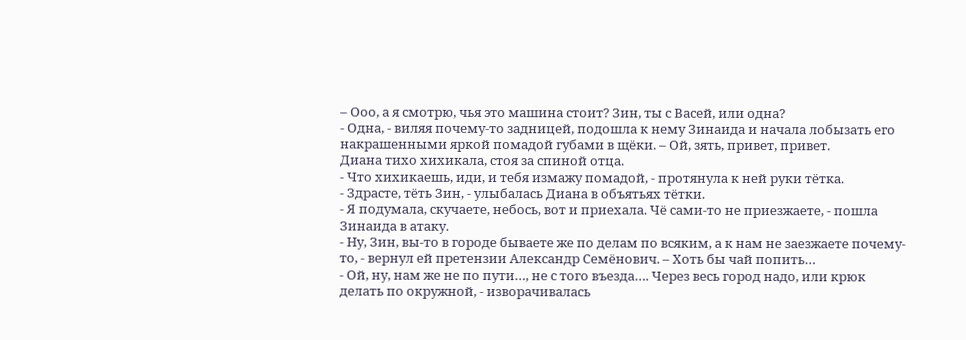– Ооо, а я смотрю, чья это машина стоит? Зин, ты с Васей, или одна?
- Одна, - виляя почему-то задницей, подошла к нему Зинаида и начала лобызать его накрашенными яркой помадой губами в щёки. – Ой, зять, привет, привет.
Диана тихо хихикала, стоя за спиной отца.
- Что хихикаешь, иди, и тебя измажу помадой, - протянула к ней руки тётка.
- Здрасте, тёть Зин, - улыбалась Диана в объятьях тётки.
- Я подумала, скучаете, небось, вот и приехала. Чё сами-то не приезжаете, - пошла Зинаида в атаку.
- Ну, Зин, вы-то в городе бываете же по делам по всяким, а к нам не заезжаете почему-то, - вернул ей претензии Александр Семёнович. – Хоть бы чай попить…
- Ой, ну, нам же не по пути…, не с того въезда…. Через весь город надо, или крюк делать по окружной, - изворачивалась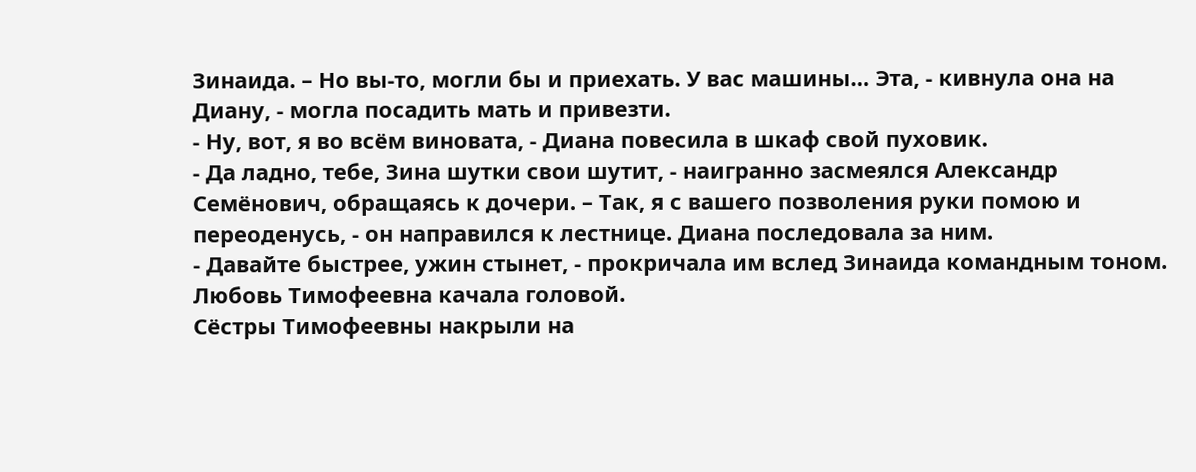Зинаида. – Но вы-то, могли бы и приехать. У вас машины… Эта, - кивнула она на Диану, - могла посадить мать и привезти.
- Ну, вот, я во всём виновата, - Диана повесила в шкаф свой пуховик.
- Да ладно, тебе, Зина шутки свои шутит, - наигранно засмеялся Александр Семёнович, обращаясь к дочери. – Так, я с вашего позволения руки помою и переоденусь, - он направился к лестнице. Диана последовала за ним.
- Давайте быстрее, ужин стынет, - прокричала им вслед Зинаида командным тоном.
Любовь Тимофеевна качала головой.
Сёстры Тимофеевны накрыли на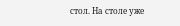стол. На столе уже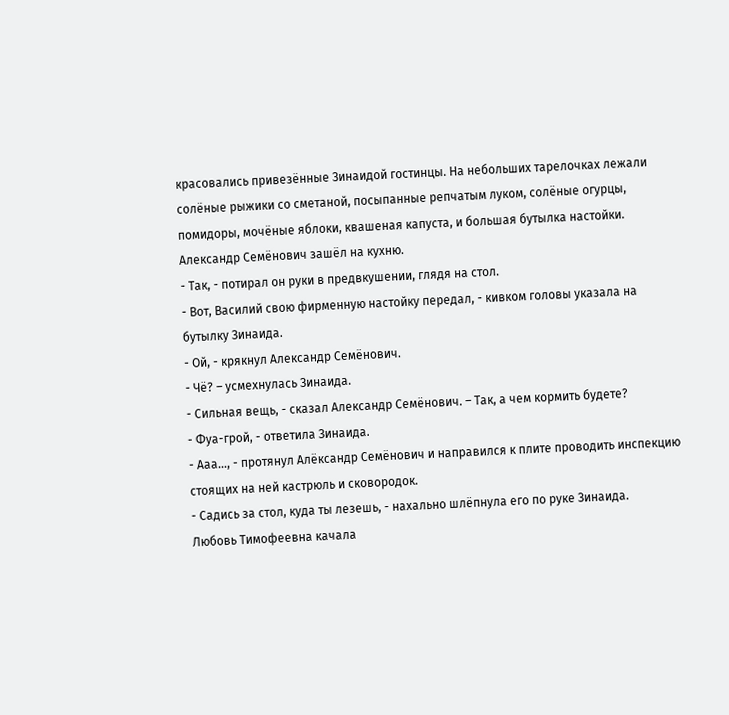красовались привезённые Зинаидой гостинцы. На небольших тарелочках лежали солёные рыжики со сметаной, посыпанные репчатым луком, солёные огурцы, помидоры, мочёные яблоки, квашеная капуста, и большая бутылка настойки.
Александр Семёнович зашёл на кухню.
- Так, - потирал он руки в предвкушении, глядя на стол.
- Вот, Василий свою фирменную настойку передал, - кивком головы указала на бутылку Зинаида.
- Ой, - крякнул Александр Семёнович.
- Чё? – усмехнулась Зинаида.
- Сильная вещь, - сказал Александр Семёнович. – Так, а чем кормить будете?
- Фуа-грой, - ответила Зинаида.
- Ааа…, - протянул Алёксандр Семёнович и направился к плите проводить инспекцию стоящих на ней кастрюль и сковородок.
- Садись за стол, куда ты лезешь, - нахально шлёпнула его по руке Зинаида.
Любовь Тимофеевна качала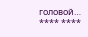головой…
**** ****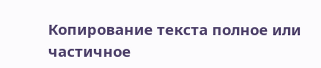Копирование текста полное или частичное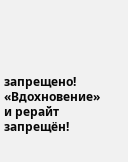запрещено!
«Вдохновение» и рерайт запрещён!